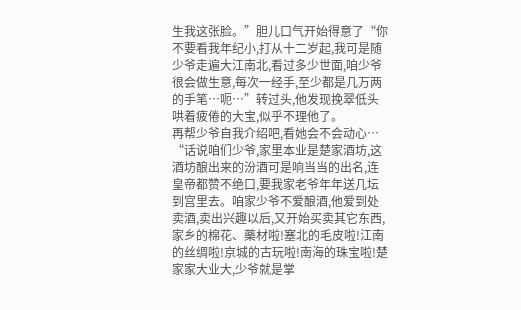生我这张脸。”胆儿口气开始得意了“你不要看我年纪小,打从十二岁起,我可是随少爷走遍大江南北,看过多少世面,咱少爷很会做生意,每次一经手,至少都是几万两的手笔…呃…”转过头,他发现挽翠低头哄着疲倦的大宝,似乎不理他了。
再帮少爷自我介绍吧,看她会不会动心…
“话说咱们少爷,家里本业是楚家酒坊,这酒坊酿出来的汾酒可是响当当的出名,连皇帝都赞不绝口,要我家老爷年年送几坛到宫里去。咱家少爷不爱酿酒,他爱到处卖酒,卖出兴趣以后,又开始买卖其它东西,家乡的棉花、藥材啦!塞北的毛皮啦!江南的丝绸啦!京城的古玩啦!南海的珠宝啦!楚家家大业大,少爷就是掌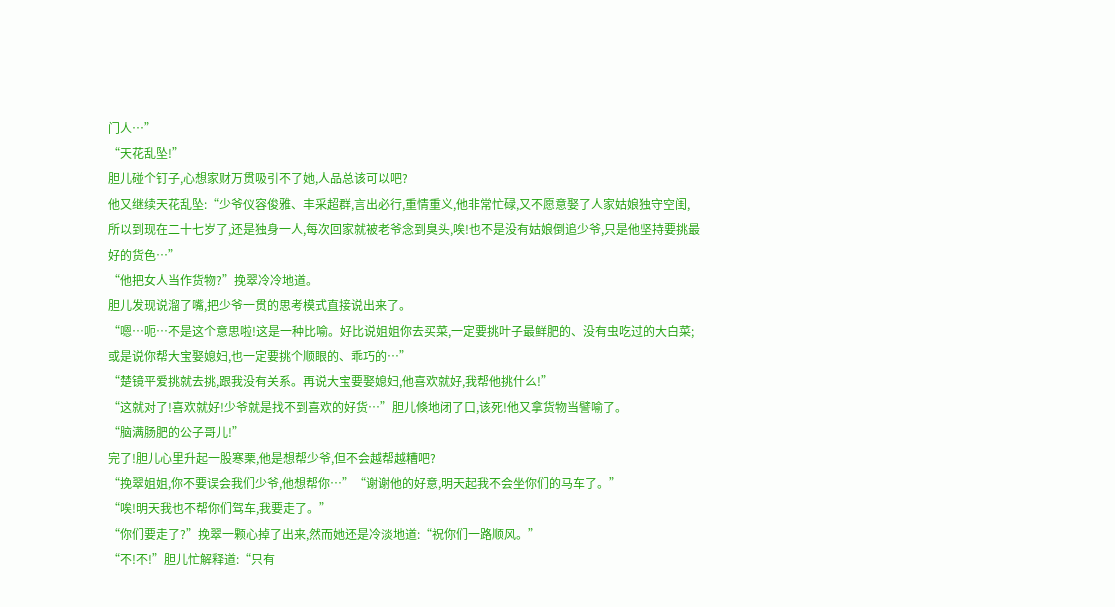门人…”
“天花乱坠!”
胆儿碰个钉子,心想家财万贯吸引不了她,人品总该可以吧?
他又继续天花乱坠:“少爷仪容俊雅、丰采超群,言出必行,重情重义,他非常忙碌,又不愿意娶了人家姑娘独守空闺,所以到现在二十七岁了,还是独身一人,每次回家就被老爷念到臭头,唉!也不是没有姑娘倒追少爷,只是他坚持要挑最好的货色…”
“他把女人当作货物?”挽翠冷冷地道。
胆儿发现说溜了嘴,把少爷一贯的思考模式直接说出来了。
“嗯…呃…不是这个意思啦!这是一种比喻。好比说姐姐你去买菜,一定要挑叶子最鲜肥的、没有虫吃过的大白菜;或是说你帮大宝娶媳妇,也一定要挑个顺眼的、乖巧的…”
“楚镜平爱挑就去挑,跟我没有关系。再说大宝要娶媳妇,他喜欢就好,我帮他挑什么!”
“这就对了!喜欢就好!少爷就是找不到喜欢的好货…”胆儿倏地闭了口,该死!他又拿货物当譬喻了。
“脑满肠肥的公子哥儿!”
完了!胆儿心里升起一股寒栗,他是想帮少爷,但不会越帮越糟吧?
“挽翠姐姐,你不要误会我们少爷,他想帮你…”“谢谢他的好意,明天起我不会坐你们的马车了。”
“唉!明天我也不帮你们驾车,我要走了。”
“你们要走了?”挽翠一颗心掉了出来,然而她还是冷淡地道:“祝你们一路顺风。”
“不!不!”胆儿忙解释道:“只有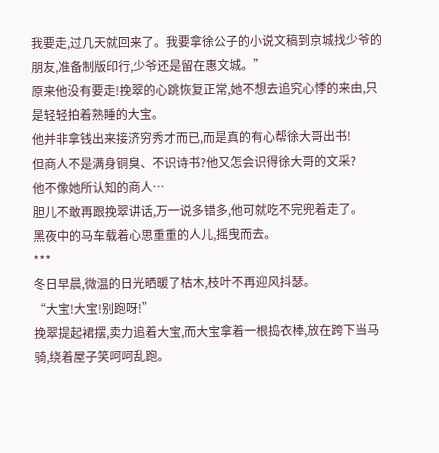我要走,过几天就回来了。我要拿徐公子的小说文稿到京城找少爷的朋友,准备制版印行,少爷还是留在惠文城。”
原来他没有要走!挽翠的心跳恢复正常,她不想去追究心悸的来由,只是轻轻拍着熟睡的大宝。
他并非拿钱出来接济穷秀才而已,而是真的有心帮徐大哥出书!
但商人不是满身铜臭、不识诗书?他又怎会识得徐大哥的文采?
他不像她所认知的商人…
胆儿不敢再跟挽翠讲话,万一说多错多,他可就吃不完兜着走了。
黑夜中的马车载着心思重重的人儿,摇曳而去。
***
冬日早晨,微温的日光晒暖了枯木,枝叶不再迎风抖瑟。
“大宝!大宝!别跑呀!”
挽翠提起裙摆,卖力追着大宝,而大宝拿着一根捣衣棒,放在跨下当马骑,绕着屋子笑呵呵乱跑。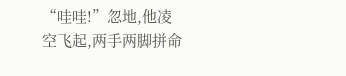“哇哇!”忽地,他凌空飞起,两手两脚拼命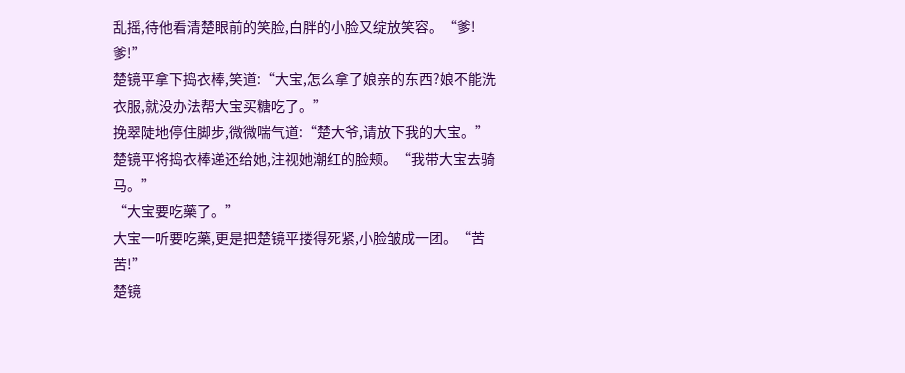乱摇,待他看清楚眼前的笑脸,白胖的小脸又绽放笑容。“爹!爹!”
楚镜平拿下捣衣棒,笑道:“大宝,怎么拿了娘亲的东西?娘不能洗衣服,就没办法帮大宝买糖吃了。”
挽翠陡地停住脚步,微微喘气道:“楚大爷,请放下我的大宝。”
楚镜平将捣衣棒递还给她,注视她潮红的脸颊。“我带大宝去骑马。”
“大宝要吃藥了。”
大宝一听要吃藥,更是把楚镜平搂得死紧,小脸皱成一团。“苦苦!”
楚镜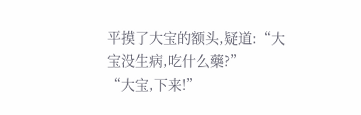平摸了大宝的额头,疑道:“大宝没生病,吃什么藥?”
“大宝,下来!”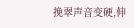挽翠声音变硬,伸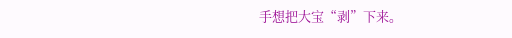手想把大宝“剥”下来。